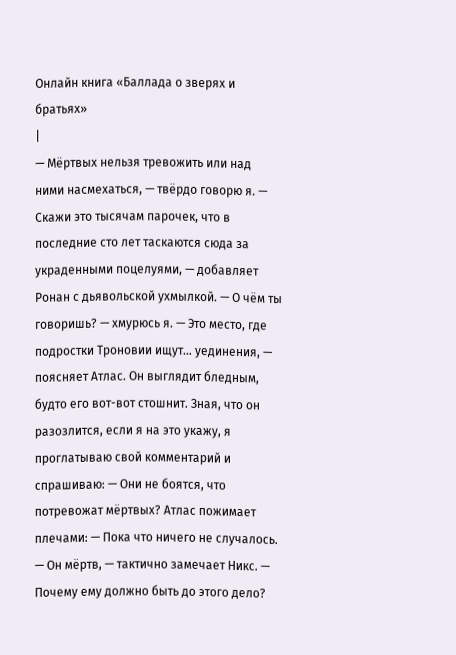Онлайн книга «Баллада о зверях и братьях»
|
— Мёртвых нельзя тревожить или над ними насмехаться, — твёрдо говорю я. — Скажи это тысячам парочек, что в последние сто лет таскаются сюда за украденными поцелуями, — добавляет Ронан с дьявольской ухмылкой. — О чём ты говоришь? — хмурюсь я. — Это место, где подростки Троновии ищут… уединения, — поясняет Атлас. Он выглядит бледным, будто его вот-вот стошнит. Зная, что он разозлится, если я на это укажу, я проглатываю свой комментарий и спрашиваю: — Они не боятся, что потревожат мёртвых? Атлас пожимает плечами: — Пока что ничего не случалось. — Он мёртв, — тактично замечает Никс. — Почему ему должно быть до этого дело?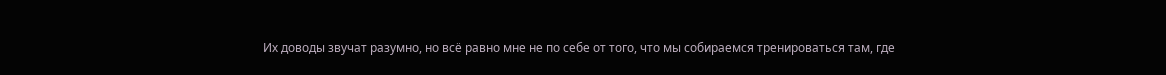Их доводы звучат разумно, но всё равно мне не по себе от того, что мы собираемся тренироваться там, где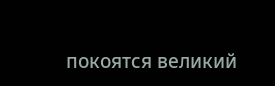покоятся великий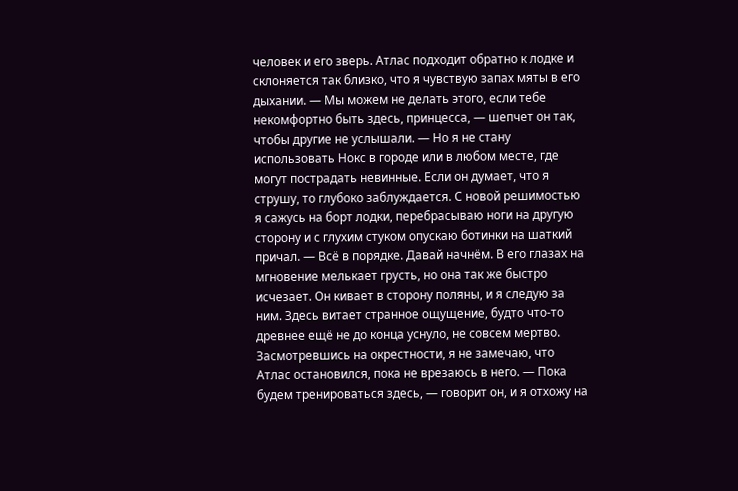человек и его зверь. Атлас подходит обратно к лодке и склоняется так близко, что я чувствую запах мяты в его дыхании. — Мы можем не делать этого, если тебе некомфортно быть здесь, принцесса, — шепчет он так, чтобы другие не услышали. — Но я не стану использовать Нокс в городе или в любом месте, где могут пострадать невинные. Если он думает, что я струшу, то глубоко заблуждается. С новой решимостью я сажусь на борт лодки, перебрасываю ноги на другую сторону и с глухим стуком опускаю ботинки на шаткий причал. — Всё в порядке. Давай начнём. В его глазах на мгновение мелькает грусть, но она так же быстро исчезает. Он кивает в сторону поляны, и я следую за ним. Здесь витает странное ощущение, будто что-то древнее ещё не до конца уснуло, не совсем мертво. Засмотревшись на окрестности, я не замечаю, что Атлас остановился, пока не врезаюсь в него. — Пока будем тренироваться здесь, — говорит он, и я отхожу на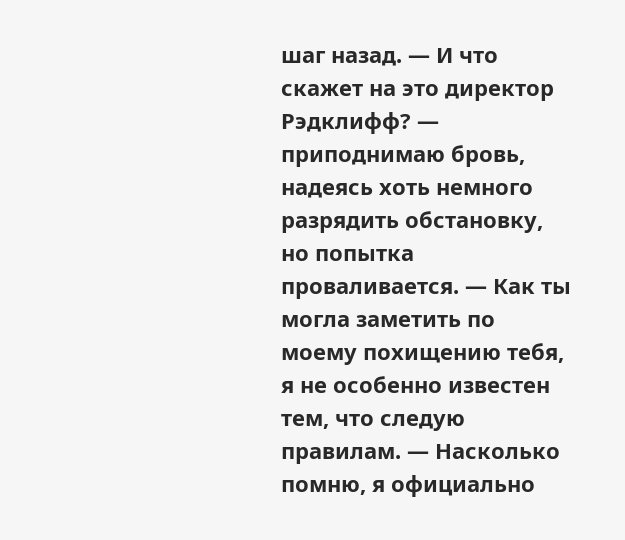шаг назад. — И что скажет на это директор Рэдклифф? — приподнимаю бровь, надеясь хоть немного разрядить обстановку, но попытка проваливается. — Как ты могла заметить по моему похищению тебя, я не особенно известен тем, что следую правилам. — Насколько помню, я официально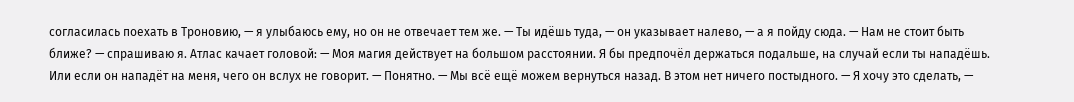согласилась поехать в Троновию, — я улыбаюсь ему, но он не отвечает тем же. — Ты идёшь туда, — он указывает налево, — а я пойду сюда. — Нам не стоит быть ближе? — спрашиваю я. Атлас качает головой: — Моя магия действует на большом расстоянии. Я бы предпочёл держаться подальше, на случай если ты нападёшь. Или если он нападёт на меня, чего он вслух не говорит. — Понятно. — Мы всё ещё можем вернуться назад. В этом нет ничего постыдного. — Я хочу это сделать, —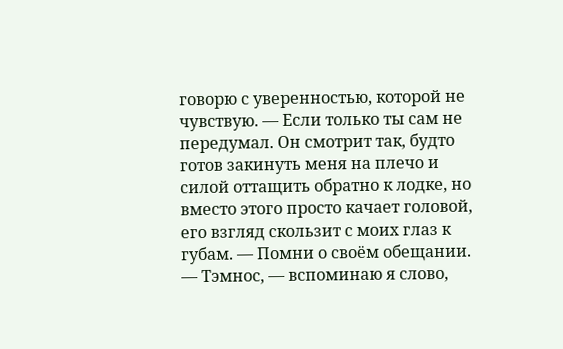говорю с уверенностью, которой не чувствую. — Если только ты сам не передумал. Он смотрит так, будто готов закинуть меня на плечо и силой оттащить обратно к лодке, но вместо этого просто качает головой, его взгляд скользит с моих глаз к губам. — Помни о своём обещании. — Тэмнос, — вспоминаю я слово,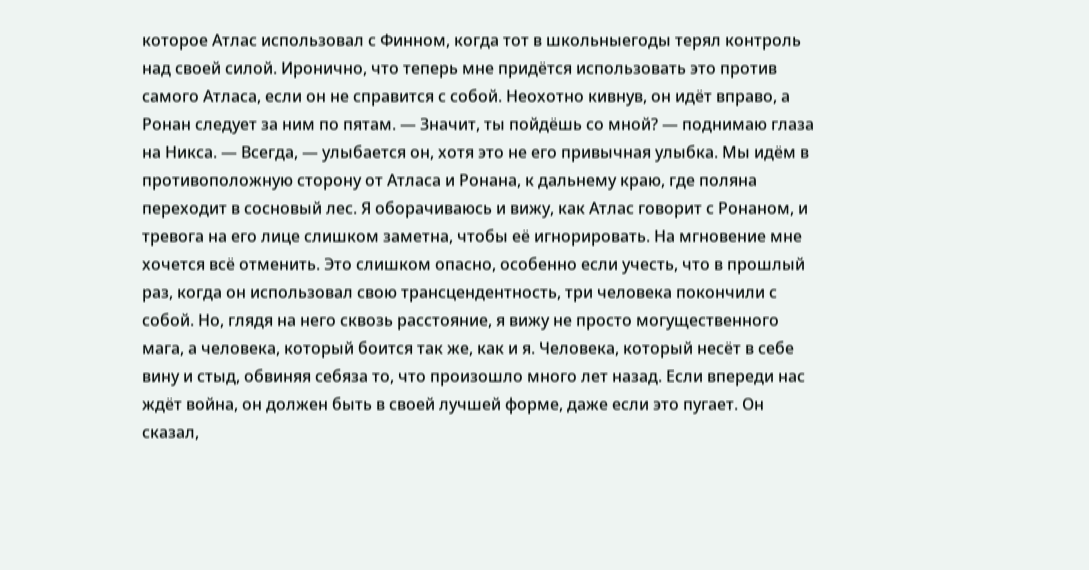которое Атлас использовал с Финном, когда тот в школьныегоды терял контроль над своей силой. Иронично, что теперь мне придётся использовать это против самого Атласа, если он не справится с собой. Неохотно кивнув, он идёт вправо, а Ронан следует за ним по пятам. — Значит, ты пойдёшь со мной? — поднимаю глаза на Никса. — Всегда, — улыбается он, хотя это не его привычная улыбка. Мы идём в противоположную сторону от Атласа и Ронана, к дальнему краю, где поляна переходит в сосновый лес. Я оборачиваюсь и вижу, как Атлас говорит с Ронаном, и тревога на его лице слишком заметна, чтобы её игнорировать. На мгновение мне хочется всё отменить. Это слишком опасно, особенно если учесть, что в прошлый раз, когда он использовал свою трансцендентность, три человека покончили с собой. Но, глядя на него сквозь расстояние, я вижу не просто могущественного мага, а человека, который боится так же, как и я. Человека, который несёт в себе вину и стыд, обвиняя себяза то, что произошло много лет назад. Если впереди нас ждёт война, он должен быть в своей лучшей форме, даже если это пугает. Он сказал,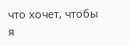что хочет, чтобы я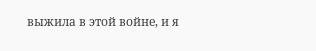выжила в этой войне, и я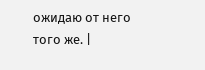ожидаю от него того же. |